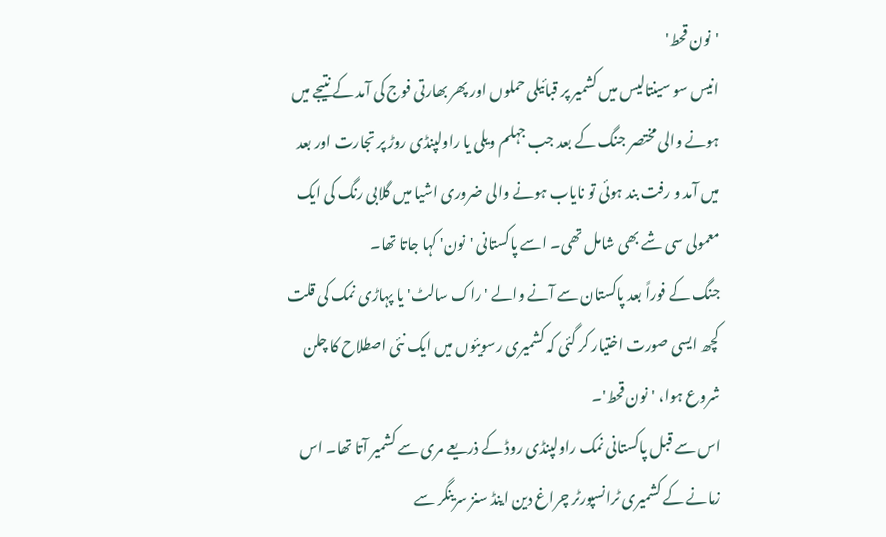'نون قحط'
انیس سو سینتالیس میں کشمیر پر قبائیلی حملوں اور پھر بھارتی فوج کی آمد کے نتیجے میں ہونے والی مختصر جنگ کے بعد جب جہلم ویلی یا راولپنڈی روڑ پر تجارت اور بعد میں آمد و رفت بند ہوئی تو نایاب ہونے والی ضروری اشیا میں گلابی رنگ کی ایک معمولی سی شے بھی شامل تھی۔ اسے پاکستانی 'نون' کہا جاتا تھا۔
جنگ کے فوراً بعد پاکستان سے آنے والے 'راک سالٹ' یا پہاڑی نمک کی قلت کچھ ایسی صورت اختیار کر گئی کہ کشمیری رسویئوں میں ایک نئی اصطلاح کا چلن شروع ہوا، 'نون قحط'۔
اس سے قبل پاکستانی نمک راولپنڈی روڈ کے ذریعے مری سے کشمیر آتا تھا۔ اس زمانے کے کشمیری ٹرانسپورٹر چراغ دین اینڈ سنز سرینگر سے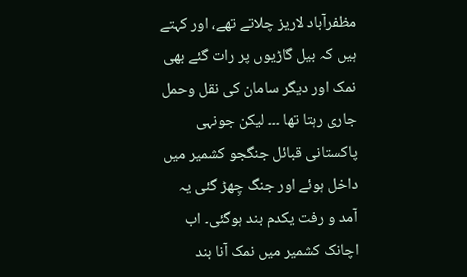مظفرآباد لاریز چلاتے تھے، اور کہتے ہیں کہ بیل گاڑیوں پر رات گئے بھی نمک اور دیگر سامان کی نقل وحمل جاری رہتا تھا ۔۔۔ لیکن جونہی پاکستانی قبائل جنگجو کشمیر میں داخل ہوئے اور جنگ چِھڑ گئی یہ آمد و رفت یکدم بند ہوگئی۔ اب اچانک کشمیر میں نمک آنا بند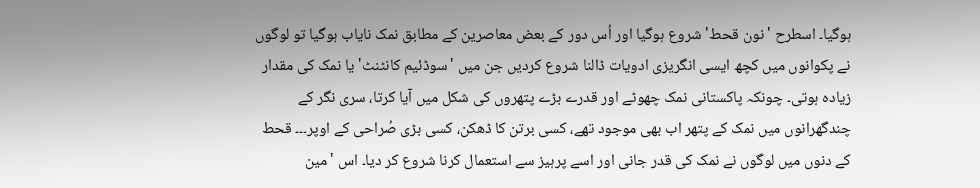ہوگیا۔ اسطرح 'نون قحط' شروع ہوگیا اور اُس دور کے بعض معاصرین کے مطابق نمک نایاب ہوگیا تو لوگوں نے پکوانوں میں کچھ ایسی انگریزی ادویات ڈالنا شروع کردیں جن میں 'سوڈئیم کانٹنٹ' یا نمک کی مقدار زیادہ ہوتی۔ چونکہ پاکستانی نمک چھوٹے اور قدرے بڑے پتھروں کی شکل میں آیا کرتا، سری نگر کے چندگھرانوں میں نمک کے پتھر اب بھی موجود تھے، کسی برتن کا ڈھکن، کسی بڑی صُراحی کے اوپر۔۔۔ قحط کے دنوں میں لوگوں نے نمک کی قدر جانی اور اسے پرہیز سے استعمال کرنا شروع کر دیا۔ اس 'مین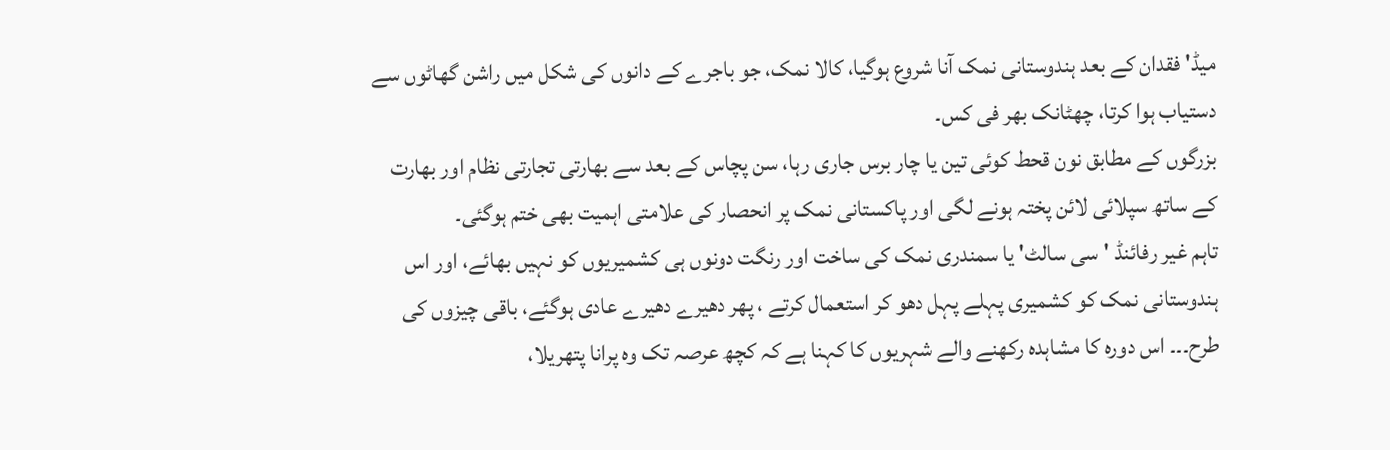میڈ' فقدان کے بعد ہندوستانی نمک آنا شروع ہوگیا، کالا نمک، جو باجرے کے دانوں کی شکل میں راشن گھاٹوں سے دستیاب ہوا کرتا، چھٹانک بھر فی کس۔
بزرگوں کے مطابق نون قحط کوئی تین یا چار برس جاری رہا، سن پچاس کے بعد سے بھارتی تجارتی نظام اور بھارت کے ساتھ سپلائی لائن پختہ ہونے لگی اور پاکستانی نمک پر انحصار کی علامتی اہمیت بھی ختم ہوگئی۔
تاہم غیر رفائنڈ 'سی سالٹ' یا سمندری نمک کی ساخت اور رنگت دونوں ہی کشمیریوں کو نہیں بھائے، اور اس ہندوستانی نمک کو کشمیری پہلے پہل دھو کر استعمال کرتے ، پھر دھیرے دھیرے عادی ہوگئے، باقی چیزوں کی طرح۔۔۔ اس دورہ کا مشاہدہ رکھنے والے شہریوں کا کہنا ہے کہ کچھ عرصہ تک وہ پرانا پتھریلا،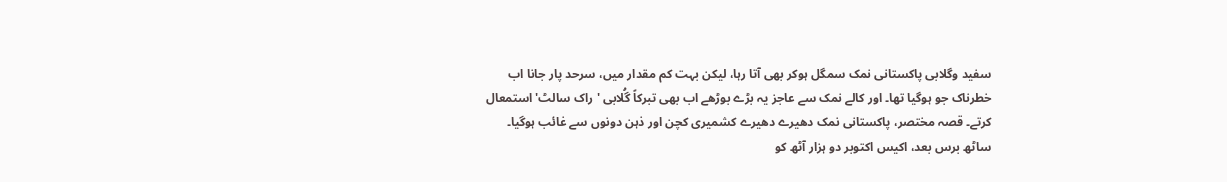سفید وگلابی پاکستانی نمک سمگل ہوکر بھی آتا رہا، لیکن بہت کم مقدار میں، سرحد پار جانا اب خطرناک جو ہوگیا تھا۔ اور کالے نمک سے عاجز یہ بڑے بوڑھے اب بھی تبرکاً گُلابی 'راک سالٹ'استمعال کرتے۔ قصہ مختصر، پاکستانی نمک دھیرے دھیرے کشمیری کچن اور ذہن دونوں سے غائب ہوگیا۔
ساٹھ برس بعد، اکیس اکتوبر دو ہزار آٹھ کو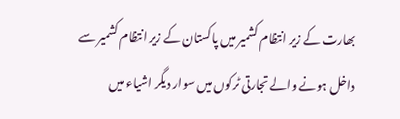بھارت کے زیر انتظام کشمیر میں پاکستان کے زیر انتظام کشمیر سے داخل ہونے والے تجارتی ٹرکوں میں سوار دیگر اشیاء میں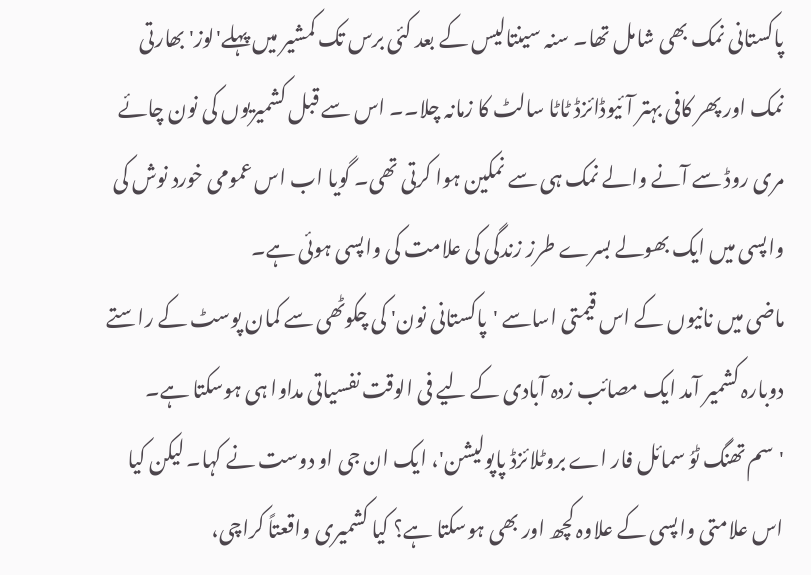پاکستانی نمک بھی شامل تھا۔ سنہ سینتالیس کے بعد کئی برس تک کمشیر میں پہلے'لوز' بھارتی نمک اور پھر کافی بہتر آئیوڈائزڈ ٹاٹا سالٹ کا زمانہ چلا۔۔ اس سے قبل کشمیریوں کی نون چائے مری روڈ سے آنے والے نمک ہی سے نمکین ہوا کرتی تھی۔ گویا اب اس عمومی خورد نوش کی واپسی میں ایک بھولے بسرے طرز زندگی کی علامت کی واپسی ہوئی ہے۔
ماضی میں نانیوں کے اس قیمتی اساسے 'پاکستانی نون' کی چکوٹھی سے کمان پوسٹ کے راستے دوبارہ کشمیر آمد ایک مصائب زدہ آبادی کے لیے فی الوقت نفسیاتی مداوا ہی ہوسکتا ہے۔ 'سم تھنگ ٹوُ سمائل فار اے بروٹلائزڈ پاپولیشن'، ایک ان جی او دوست نے کہا۔ لیکن کیا اس علامتی واپسی کے علاوہ کچھ اور بھی ہوسکتا ہے؟ کیا کشمیری واقعتاً کراچی،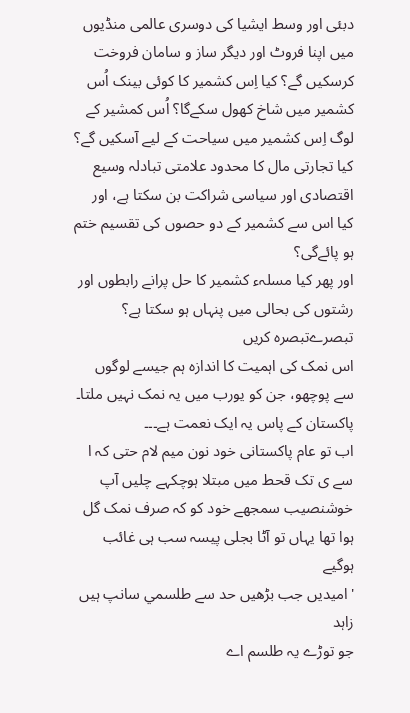دبئی اور وسط ایشیا کی دوسری عالمی منڈیوں میں اپنا فروٹ اور دیگر ساز و سامان فروخت کرسکیں گے؟ کیا اِس کشمیر کا کوئی بینک اُس کشمیر میں شاخ کھول سکےگا؟ اُس کمشیر کے لوگ اِس کشمیر میں سیاحت کے لیے آسکیں گے؟ کیا تجارتی مال کا محدود علامتی تبادلہ وسیع اقتصادی اور سیاسی شراکت بن سکتا ہے، اور کیا اس سے کشمیر کے دو حصوں کی تقسیم ختم ہو پائےگی؟
اور پھر کیا مسلہء کشمیر کا حل پرانے رابطوں اور رشتوں کی بحالی میں پنہاں ہو سکتا ہے؟
تبصرےتبصرہ کریں
اس نمک کی اہميت کا اندازہ ہم جيسے لوگوں سے پوچھو، جن کو يورب میں يہ نمک نہیں ملتا۔ پاکستان کے پاس يہ ایک نعمت ہے۔۔۔
اب تو عام پاکستانی خود نون ميم لام حتی کہ ا سے ی تک قحط ميں مبتلا ہوچکہے چليں آپ خوشنصيب سمجھے خود کو کہ صرف نمک گل ہوا تھا يہاں تو آٹا بجلی پيسہ سب ہی غائب ہوگيے
'اميديں جب بڑھيں حد سے طلسمي سانپ ہيں زاہد
جو توڑے يہ طلسم اے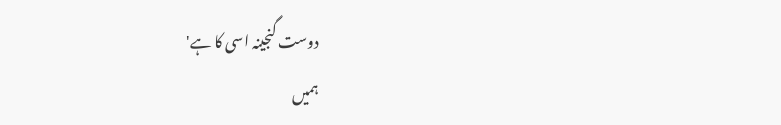دوست گنجينہ اسی کا ہے'
ہميں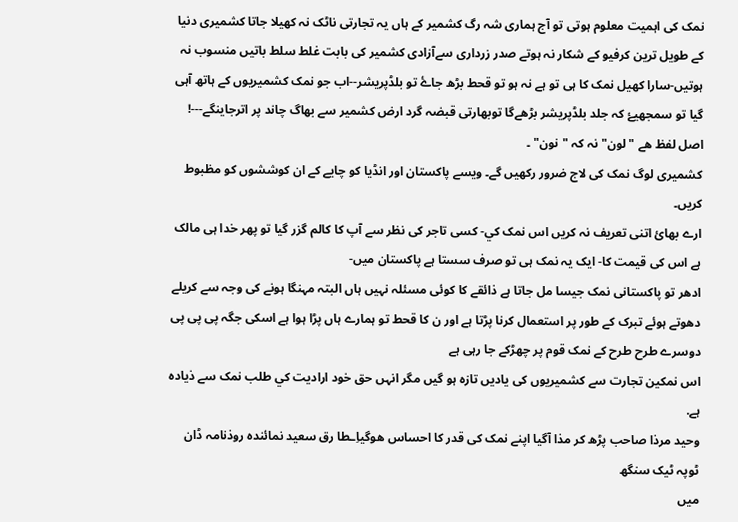نمک کی اہميت معلوم ہوتی تو آج ہماری شہ رگ کشمير کے ہاں يہ تجارتی ناٹک نہ کھيلا جاتا کشميری دنيا کے طويل ترين کرفيو کے شکار نہ ہوتے صدر زرداری سےآزادی کشمير کی بابت غلط سلط باتيں منسوب نہ ہوتيں-سارا کھيل نمک کا ہی تو ہے نہ ہو تو قحط بڑھ جاۓ تو بلڈپريشر--اب جو نمک کشميريوں کے ہاتھ آہی گيا تو سمجھيۓ کہ جلد بلڈپريشر بڑھےگا توبھارتی قبضہ گرد ارض کشمير سے بھاگ چاند پر اترجاينگے---!
اصل لفظ ھے "لون" نہ کہ "نون" ۔
کشمیری لوگ نمک کی لاج ضرور رکھیں گے۔ ویسے پاکستان اور انڈیا کو چایے کے ان کوششوں کو مظبوط کریں۔
ارے بھائ اتنی تعريف نہ کريں اس نمک کي- کسی تاجر کی نظر سے آپ کا کالم گزر گيا تو پھر خدا ہی مالک ہے اس کی قيمت کا- ايک يہ نمک ہی تو صرف سستا ہے پاکستان ميں-
ادھر تو پاکستانی نمک جيسا مل جاتا ہے ذائقے کا کوئی مسئلہ نہيں ہاں البتہ مہنگا ہونے کی وجہ سے کريلے دھوتے ہوئے تبرک کے طور پر استعمال کرنا پڑتا ہے اور ن کا قحط تو ہمارے ہاں پڑا ہوا ہے اسکی جگہ پی پی پی دوسرے طرح طرح کے نمک قوم پر چھڑکے جا رہی ہے
اس نمکين تجارت سے کشمیريوں کی ياديں تازہ ہو گيں مگر انہں حق خود اراديت کي طلب نمک سے ذيادہ ہے.
وحيد مرذا صاحب پڑھ کر مذا آگيا اپنے نمک کی قدر کا احساس ھوگياِـطا رق سعيد نمائندہ روذنامہ ڈان ٹوپہ ٹيک سنگھ
ميں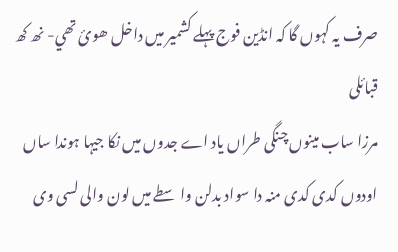صرف يہ کہوں گا کہ انڈين فوج پہلے کشمير ميں داخل ھوئ تھي- نھ کھ قبائلی
مرزا ساب مينوں چنگی طراں ياد اے جدوں ميں نکا جيہا ہوندا ساں اودوں کدی کدی منہ دا سواد بدلن واسطے ميں لون والی لسی وی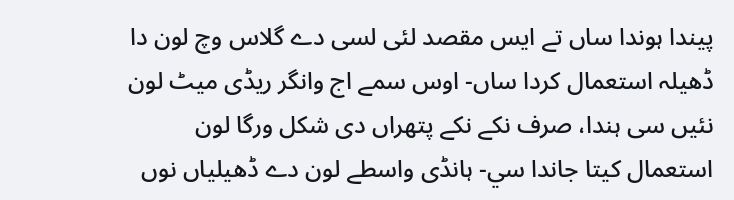پيندا ہوندا ساں تے ايس مقصد لئی لسی دے گلاس وچ لون دا ڈھيلہ استعمال کردا ساں- اوس سمے اج وانگر ريڈی ميٹ لون نئيں سی ہندا، صرف نکے نکے پتھراں دی شکل ورگا لون استعمال کيتا جاندا سي- ہانڈی واسطے لون دے ڈھيلياں نوں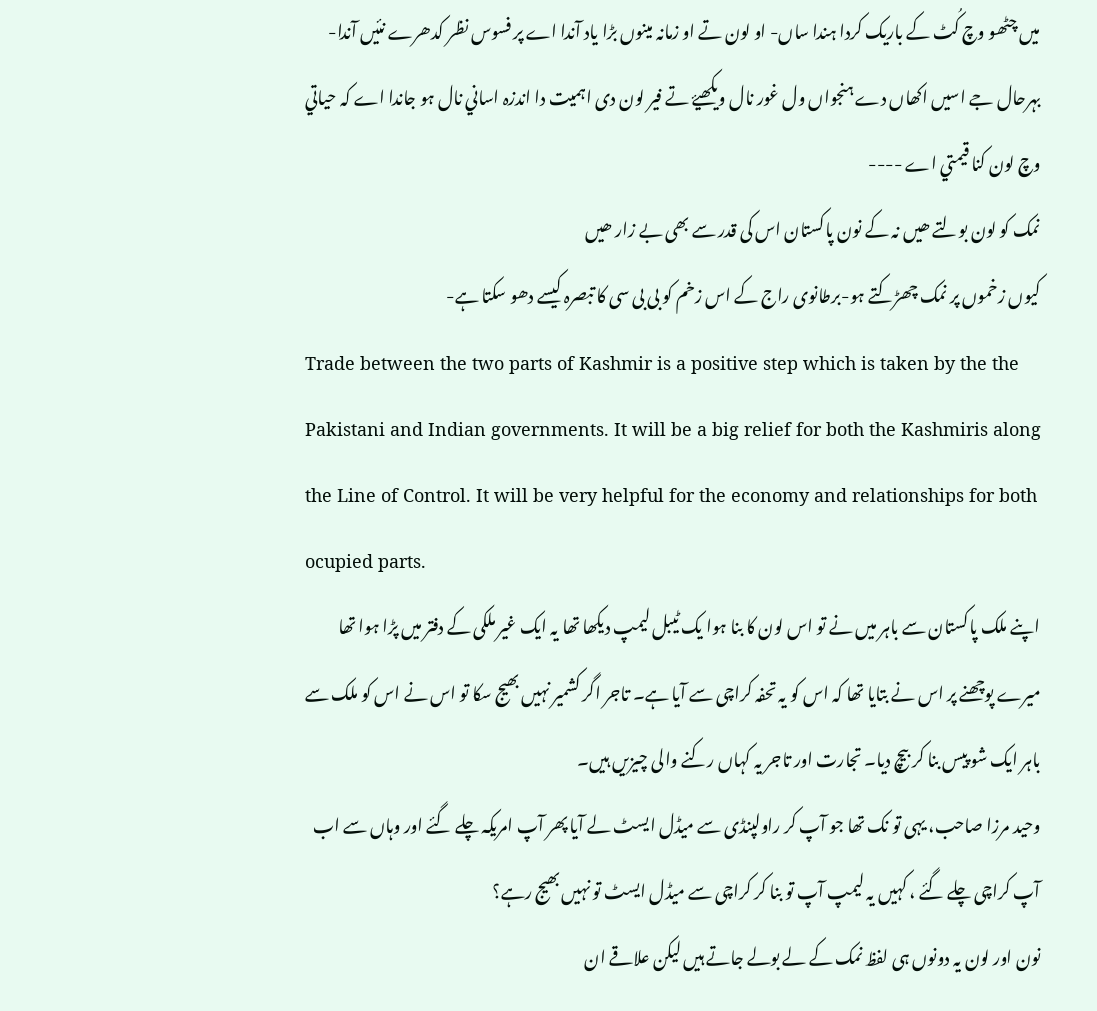ميں چٹھو وچ کُٹ کے باريک کردا ہندا ساں- او لون تے او زمانہ مينوں بڑا ياد آندا اے پر فسوس نظر کدھرے نئيں آندا- بہرحال جے اسيں اکھاں دے ہنجواں ول غور نال ويکھيۓ تے فير لون دی اہميت دا اندزہ اساني نال ہو جاندا اے کہ حياتي وچ لون کنا قيمتي اے ----
نمک کو لون بولتے ھيں نہ کے نون پاکستان اس کی قدر سے بھی بے زار ھيں
کيوں زخموں پر نمک چھڑکتے ہو-برطانوی راج کے اس زخم کو بی بی سی کا تبصرہ کيسے دھو سکتا ہے-
Trade between the two parts of Kashmir is a positive step which is taken by the the Pakistani and Indian governments. It will be a big relief for both the Kashmiris along the Line of Control. It will be very helpful for the economy and relationships for both ocupied parts.
اپنے ملک پاکستان سے باہر میں نے تو اس لون کا بنا ہوا یک ٹیبل لیمپ دیکھا تھا یہ ایک غیر ملکی کے دفتر میں پڑا ہوا تھا میرے پوچھنے پر اس نے بتایا تھا کہ اس کو یہ تحفہ کراچی سے آیا ہے۔ تاجر اگر کشمیر نہیں بھیج سکا تو اس نے اس کو ملک سے باہر ایک شو پیس بنا کر بیچ دیا۔ تجارت اور تاجر یہ کہاں رکنے والی چیزیں ہیں۔
وحید مرزا صاحب، یہی تو نک تھا جو آپ کر راولپنڈی سے میڈل ایسٹ لے آیا پھر آپ امریکہ چلے گئے اور وہاں سے اب آپ کراچی چلے گئے ، کہیں یہ لیمپ آپ تو بنا کر کراچی سے میڈل ایسٹ تو نہیں بھیج رہے؟
نون اور لون یہ دونوں ہی لفظ نمک کے لے بولے جاتے ہیں لیکن علاقے ان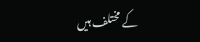کے مختلف ہیں